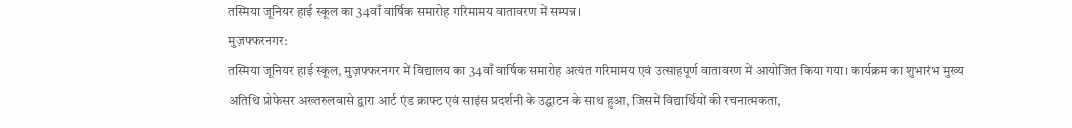तस्मिया जूनियर हाई स्कूल का 34वाँ वार्षिक समारोह गरिमामय वातावरण में सम्पन्न।
मुज़फ्फरनगर:
तस्मिया जूनियर हाई स्कूल, मुज़फ्फरनगर में विद्यालय का 34वाँ वार्षिक समारोह अत्यंत गरिमामय एवं उत्साहपूर्ण वातावरण में आयोजित किया गया। कार्यक्रम का शुभारंभ मुख्य अतिथि प्रोफेसर अख्तरुलवासे द्वारा आर्ट एंड क्राफ्ट एवं साइंस प्रदर्शनी के उद्घाटन के साथ हुआ, जिसमें विद्यार्थियों की रचनात्मकता,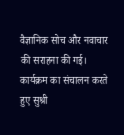वैज्ञानिक सोच और नवाचार की सराहना की गई।
कार्यक्रम का संचालन करते हुए सुश्री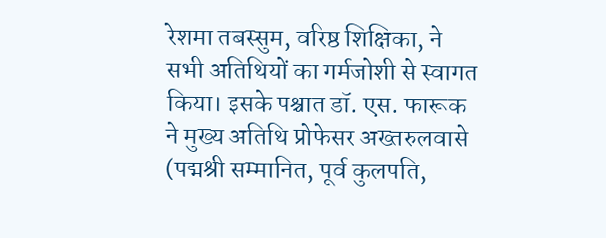रेशमा तबस्सुम, वरिष्ठ शिक्षिका, ने सभी अतिथियों का गर्मजोशी से स्वागत किया। इसके पश्चात डॉ. एस. फारूक ने मुख्य अतिथि प्रोफेसर अख्तरुलवासे
(पद्मश्री सम्मानित, पूर्व कुलपति,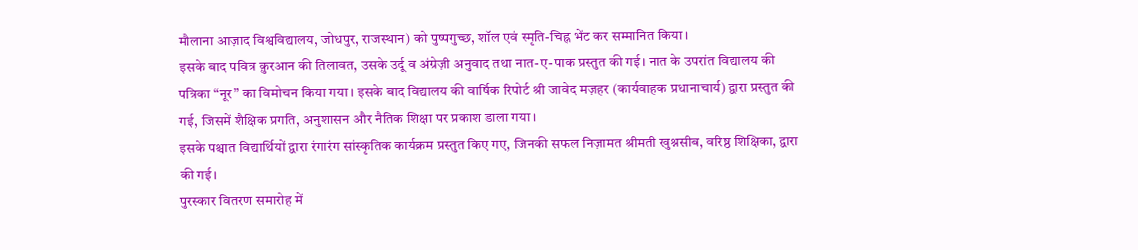मौलाना आज़ाद विश्वविद्यालय, जोधपुर, राजस्थान) को पुष्पगुच्छ, शॉल एवं स्मृति-चिह्न भेंट कर सम्मानित किया।
इसके बाद पवित्र क़ुरआन की तिलावत, उसके उर्दू व अंग्रेज़ी अनुवाद तथा नात-ए-पाक प्रस्तुत की गई। नात के उपरांत विद्यालय की पत्रिका “नूर” का विमोचन किया गया। इसके बाद विद्यालय की वार्षिक रिपोर्ट श्री जावेद मज़हर (कार्यवाहक प्रधानाचार्य) द्वारा प्रस्तुत की गई, जिसमें शैक्षिक प्रगति, अनुशासन और नैतिक शिक्षा पर प्रकाश डाला गया।
इसके पश्चात विद्यार्थियों द्वारा रंगारंग सांस्कृतिक कार्यक्रम प्रस्तुत किए गए, जिनकी सफल निज़ामत श्रीमती खुश्नसीब, वरिष्ठ शिक्षिका, द्वारा की गई।
पुरस्कार वितरण समारोह में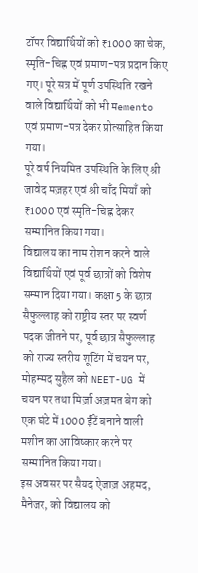टॉपर विद्यार्थियों को ₹1000 का चेक, स्मृति-चिह्न एवं प्रमाण-पत्र प्रदान किए गए। पूरे सत्र में पूर्ण उपस्थिति रखने वाले विद्यार्थियों को भी मemento एवं प्रमाण-पत्र देकर प्रोत्साहित किया गया।
पूरे वर्ष नियमित उपस्थिति के लिए श्री जावेद मज़हर एवं श्री चाँद मियाँ को ₹1000 एवं स्मृति-चिह्न देकर सम्मानित किया गया।
विद्यालय का नाम रोशन करने वाले विद्यार्थियों एवं पूर्व छात्रों को विशेष सम्मान दिया गया। कक्षा 5 के छात्र सैफुल्लाह को राष्ट्रीय स्तर पर स्वर्ण पदक जीतने पर, पूर्व छात्र सैफुल्लाह को राज्य स्तरीय शूटिंग में चयन पर, मोहम्मद सुहैल को NEET-UG में चयन पर तथा मिर्ज़ा अज़मत बेग को एक घंटे में 1000 ईंटें बनाने वाली मशीन का आविष्कार करने पर सम्मानित किया गया।
इस अवसर पर सैयद ऐजाज़ अहमद, मैनेजर, को विद्यालय को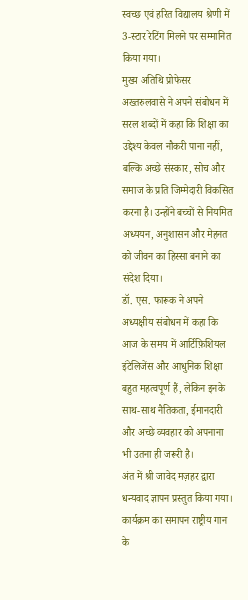स्वच्छ एवं हरित विद्यालय श्रेणी में 3-स्टार रेटिंग मिलने पर सम्मानित किया गया।
मुख्य अतिथि प्रोफेसर अख्तरुलवासे ने अपने संबोधन में सरल शब्दों में कहा कि शिक्षा का उद्देश्य केवल नौकरी पाना नहीं, बल्कि अच्छे संस्कार, सोच और समाज के प्रति जिम्मेदारी विकसित करना है। उन्होंने बच्चों से नियमित अध्ययन, अनुशासन और मेहनत को जीवन का हिस्सा बनाने का संदेश दिया।
डॉ. एस. फारूक ने अपने अध्यक्षीय संबोधन में कहा कि आज के समय में आर्टिफ़िशियल इंटेलिजेंस और आधुनिक शिक्षा बहुत महत्वपूर्ण हैं, लेकिन इनके साथ-साथ नैतिकता, ईमानदारी और अच्छे व्यवहार को अपनाना भी उतना ही जरूरी है।
अंत में श्री जावेद मज़हर द्वारा धन्यवाद ज्ञापन प्रस्तुत किया गया। कार्यक्रम का समापन राष्ट्रीय गान के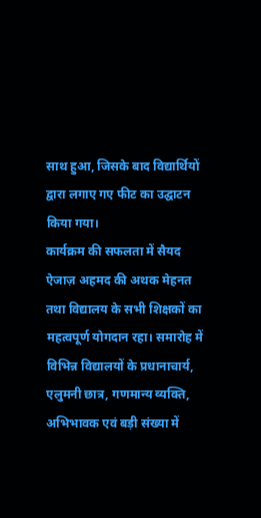साथ हुआ, जिसके बाद विद्यार्थियों द्वारा लगाए गए फीट का उद्घाटन किया गया।
कार्यक्रम की सफलता में सैयद ऐजाज़ अहमद की अथक मेहनत तथा विद्यालय के सभी शिक्षकों का महत्वपूर्ण योगदान रहा। समारोह में विभिन्न विद्यालयों के प्रधानाचार्य, एलुमनी छात्र, गणमान्य व्यक्ति, अभिभावक एवं बड़ी संख्या में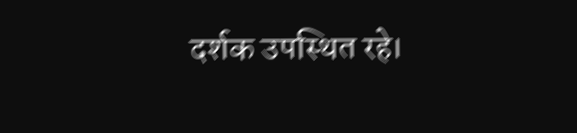दर्शक उपस्थित रहे।